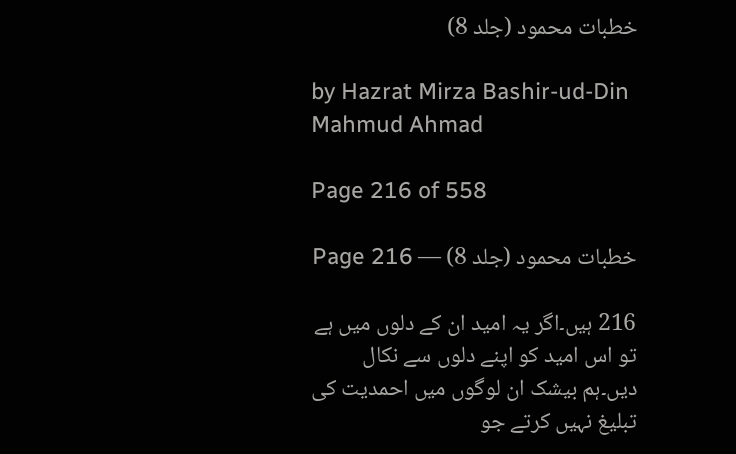خطبات محمود (جلد 8)

by Hazrat Mirza Bashir-ud-Din Mahmud Ahmad

Page 216 of 558

خطبات محمود (جلد 8) — Page 216

216 ہیں۔اگر یہ امید ان کے دلوں میں ہے تو اس امید کو اپنے دلوں سے نکال دیں۔ہم بیشک ان لوگوں میں احمدیت کی تبلیغ نہیں کرتے جو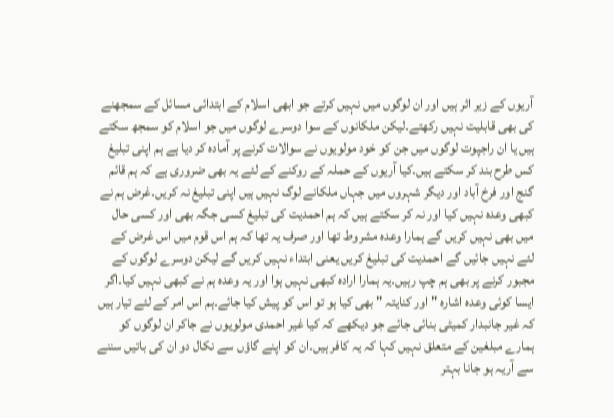آریوں کے زیر اثر ہیں اور ان لوگوں میں نہیں کرتے جو ابھی اسلام کے ابتدائی مسائل کے سمجھنے کی بھی قابلیت نہیں رکھتے۔لیکن ملکانوں کے سوا دوسرے لوگوں میں جو اسلام کو سمجھ سکتے ہیں یا ان راجپوت لوگوں میں جن کو خود مولویوں نے سوالات کرنے پر آمادہ کر دیا ہے ہم اپنی تبلیغ کس طرح بند کر سکتے ہیں۔کیا آریوں کے حملہ کے روکنے کے لئے یہ بھی ضروری ہے کہ ہم قائم گنج اور فرخ آباد اور دیگر شہروں میں جہاں ملکانے لوگ نہیں ہیں اپنی تبلیغ نہ کریں۔غرض ہم نے کبھی وعدہ نہیں کیا اور نہ کر سکتے ہیں کہ ہم احمدیت کی تبلیغ کسی جگہ بھی اور کسی حال میں بھی نہیں کریں گے ہمارا وعدہ مشروط تھا اور صرف یہ تھا کہ ہم اس قوم میں اس غرض کے لئے نہیں جائیں گے احمدیت کی تبلیغ کریں یعنی ابتداء نہیں کریں گے لیکن دوسرے لوگوں کے مجبور کرنے پر بھی ہم چپ رہیں۔یہ ہمارا ارادہ کبھی نہیں ہوا اور یہ وعدہ ہم نے کبھی نہیں کیا۔اگر ایسا کوئی وعدہ اشارہ " اور کنایتہ " بھی کیا ہو تو اس کو پیش کیا جائے۔ہم اس امر کے لئے تیار ہیں کہ غیر جانبدار کمیٹی بنائی جائے جو دیکھے کہ کیا غیر احمدی مولویوں نے جاکر ان لوگوں کو ہمارے مبلغین کے متعلق نہیں کہا کہ یہ کافر ہیں۔ان کو اپنے گاؤں سے نکال دو ان کی باتیں سننے سے آریہ ہو جانا بہتر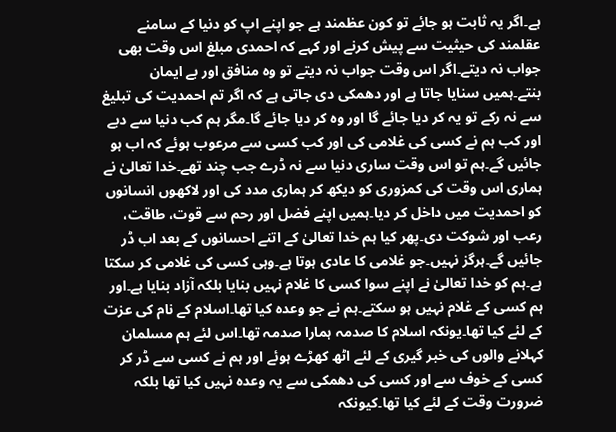ہے۔اگر یہ ثابت ہو جائے تو کون عظمند ہے جو اپنے اپ کو دنیا کے سامنے عقلمند کی حیثیت سے پیش کرنے اور کہے کہ احمدی مبلغ اس وقت بھی جواب نہ دیتے۔اگر اس وقت جواب نہ دیتے تو وہ منافق اور بے ایمان بنتے۔ہمیں سنایا جاتا ہے اور دھمکی دی جاتی ہے کہ اگر تم احمدیت کی تبلیغ سے نہ رکے تو یہ کر دیا جائے گا اور وہ کر دیا جائے گا۔مگر ہم کب دنیا سے دبے اور کب ہم نے کسی کی غلامی کی اور کب کسی سے مرعوب ہوئے کہ اب ہو جائیں گے۔ہم تو اس وقت ساری دنیا سے نہ ڈرے جب چند تھے۔خدا تعالیٰ نے ہماری اس وقت کی کمزوری کو دیکھ کر ہماری مدد کی اور لاکھوں انسانوں کو احمدیت میں داخل کر دیا۔ہمیں اپنے فضل اور رحم سے قوت، طاقت، رعب اور شوکت دی۔پھر کیا ہم خدا تعالیٰ کے اتنے احسانوں کے بعد اب ڈر جائیں گے۔ہرگز نہیں۔جو غلامی کا عادی ہوتا ہے۔وہی کسی کی غلامی کر سکتا ہے۔ہم کو خدا تعالیٰ نے اپنے سوا کسی کا غلام نہیں بنایا بلکہ آزاد بنایا ہے۔اور ہم کسی کے غلام نہیں ہو سکتے۔ہم نے جو وعدہ کیا تھا۔اسلام کے نام کی عزت کے لئے کیا تھا۔یونکہ اسلام کا صدمہ ہمارا صدمہ تھا۔اس لئے ہم مسلمان کہلانے والوں کی خبر گیری کے لئے اٹھ کھڑے ہوئے اور ہم نے کسی سے ڈر کر کسی کے خوف سے اور کسی کی دھمکی سے یہ وعدہ نہیں کیا تھا بلکہ ضرورت وقت کے لئے کیا تھا۔کیونکہ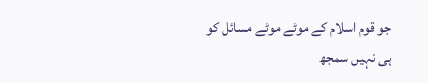جو قوم اسلام کے موٹے موٹے مسائل کو ہی نہیں سمجھ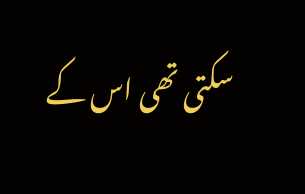سکتی تھی اس کے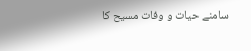سامنے حیات و وفات مسیح کا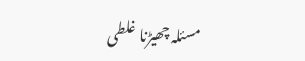مسئلہ چھیڑنا غلطی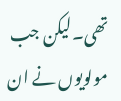تھی۔لیکن جب مولویوں نے ان